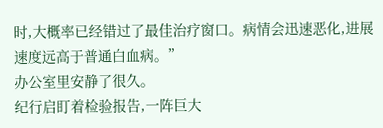时,大概率已经错过了最佳治疗窗口。病情会迅速恶化,进展速度远高于普通白血病。”
办公室里安静了很久。
纪行启盯着检验报告,一阵巨大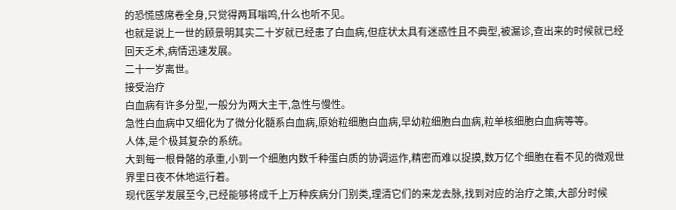的恐慌感席卷全身,只觉得两耳嗡鸣,什么也听不见。
也就是说上一世的顾景明其实二十岁就已经患了白血病,但症状太具有迷惑性且不典型,被漏诊,查出来的时候就已经回天乏术,病情迅速发展。
二十一岁离世。
接受治疗
白血病有许多分型,一般分为两大主干,急性与慢性。
急性白血病中又细化为了微分化髓系白血病,原始粒细胞白血病,早幼粒细胞白血病,粒单核细胞白血病等等。
人体,是个极其复杂的系统。
大到每一根骨骼的承重,小到一个细胞内数千种蛋白质的协调运作,精密而难以捉摸,数万亿个细胞在看不见的微观世界里日夜不休地运行着。
现代医学发展至今,已经能够将成千上万种疾病分门别类,理清它们的来龙去脉,找到对应的治疗之策,大部分时候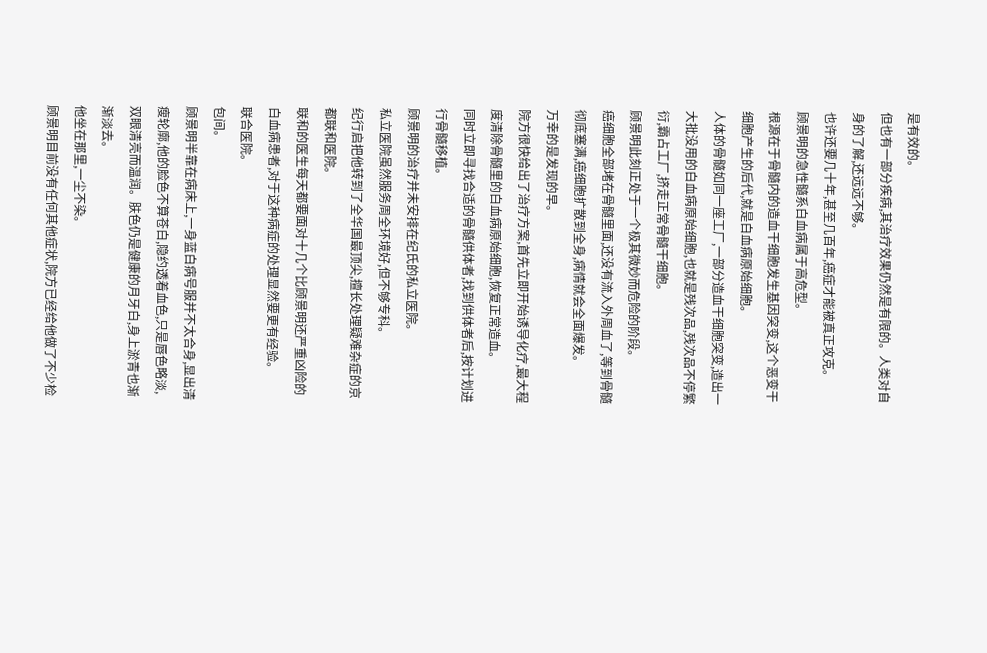是有效的。
但也有一部分疾病,其治疗效果仍然是有限的。人类对自身的了解,还远远不够。
也许还要几十年,甚至几百年,癌症才能被真正攻克。
顾景明的急性髓系白血病属于高危型。
根源在于骨髓内的造血干细胞发生基因突变,这个恶变干细胞产生的后代,就是白血病原始细胞。
人体的骨髓如同一座工厂,一部分造血干细胞突变,造出一大批没用的白血病原始细胞,也就是残次品,残次品不停繁衍,霸占工厂,挤走正常骨髓干细胞。
顾景明此刻正处于一个极其微妙而危险的阶段。
癌细胞全部堵在骨髓里面,还没有流入外周血了,等到骨髓彻底塞满,癌细胞扩散到全身,病情就会全面爆发。
万幸的是发现的早。
院方很快给出了治疗方案,首先立即开始诱导化疗,最大程度清除骨髓里的白血病原始细胞,恢复正常造血。
同时立即寻找合适的骨髓供体者,找到供体者后,按计划进行骨髓移植。
顾景明的治疗并未安排在纪氏的私立医院。
私立医院虽然服务周全环境好,但不够专科。
纪行启把他转到了全华国最顶尖,擅长处理疑难杂症的京都联和医院。
联和的医生每天都要面对十几个比顾景明还严重凶险的白血病患者,对于这种病症的处理显然要更有经验。
联合医院。
包间。
顾景明半靠在病床上,一身蓝白病号服并不太合身,显出清瘦轮廓,他的脸色不算苍白,隐约透着血色,只是唇色略淡,双眼清亮而温润。肤色仍是健康的月牙白,身上淤青也渐渐淡去。
他坐在那里,一尘不染。
顾景明目前没有任何其他症状,院方已经给他做了不少检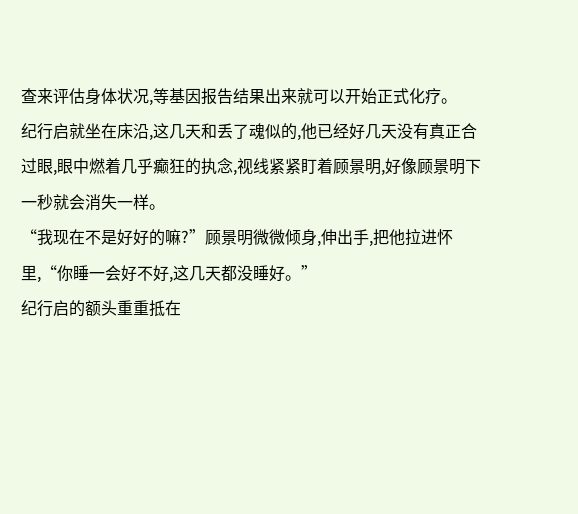查来评估身体状况,等基因报告结果出来就可以开始正式化疗。
纪行启就坐在床沿,这几天和丢了魂似的,他已经好几天没有真正合过眼,眼中燃着几乎癫狂的执念,视线紧紧盯着顾景明,好像顾景明下一秒就会消失一样。
“我现在不是好好的嘛?”顾景明微微倾身,伸出手,把他拉进怀里,“你睡一会好不好,这几天都没睡好。”
纪行启的额头重重抵在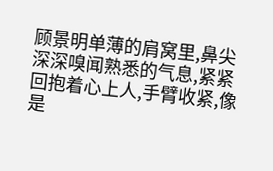顾景明单薄的肩窝里,鼻尖深深嗅闻熟悉的气息,紧紧回抱着心上人,手臂收紧,像是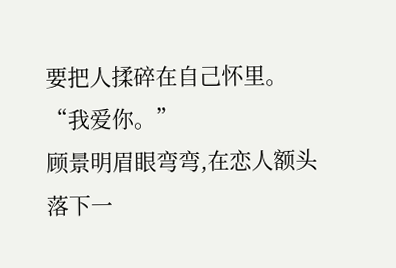要把人揉碎在自己怀里。
“我爱你。”
顾景明眉眼弯弯,在恋人额头落下一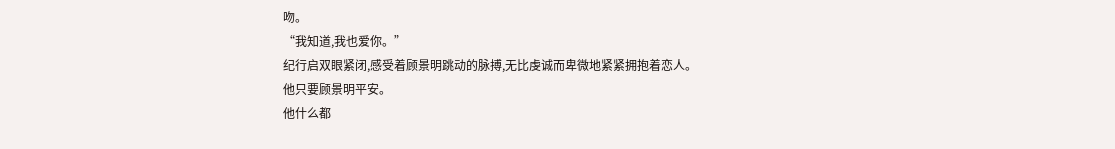吻。
“我知道,我也爱你。”
纪行启双眼紧闭,感受着顾景明跳动的脉搏,无比虔诚而卑微地紧紧拥抱着恋人。
他只要顾景明平安。
他什么都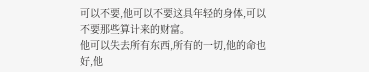可以不要,他可以不要这具年轻的身体,可以不要那些算计来的财富。
他可以失去所有东西,所有的一切,他的命也好,他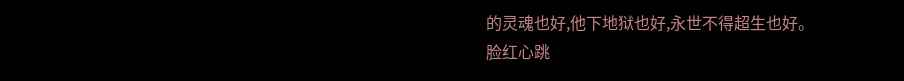的灵魂也好,他下地狱也好,永世不得超生也好。
脸红心跳